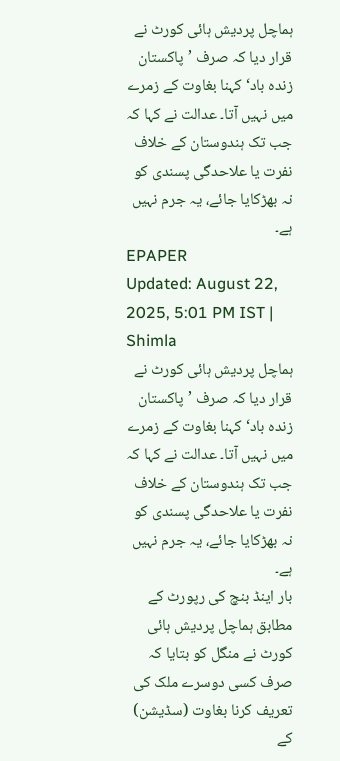ہماچل پردیش ہائی کورٹ نے قرار دیا کہ صرف ’پاکستان زندہ باد‘ کہنا بغاوت کے زمرے میں نہیں آتا۔ عدالت نے کہا کہ جب تک ہندوستان کے خلاف نفرت یا علاحدگی پسندی کو نہ بھڑکایا جائے، یہ جرم نہیں ہے۔
EPAPER
Updated: August 22, 2025, 5:01 PM IST | Shimla
ہماچل پردیش ہائی کورٹ نے قرار دیا کہ صرف ’پاکستان زندہ باد‘ کہنا بغاوت کے زمرے میں نہیں آتا۔ عدالت نے کہا کہ جب تک ہندوستان کے خلاف نفرت یا علاحدگی پسندی کو نہ بھڑکایا جائے، یہ جرم نہیں ہے۔
بار اینڈ بنچ کی رپورٹ کے مطابق ہماچل پردیش ہائی کورٹ نے منگل کو بتایا کہ صرف کسی دوسرے ملک کی تعریف کرنا بغاوت (سڈیشن) کے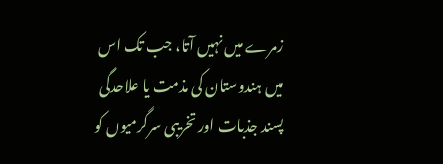زمرے میں نہیں آتا، جب تک اس میں ہندوستان کی مذمت یا علاحدگی پسند جذبات اور تخریبی سرگرمیوں کو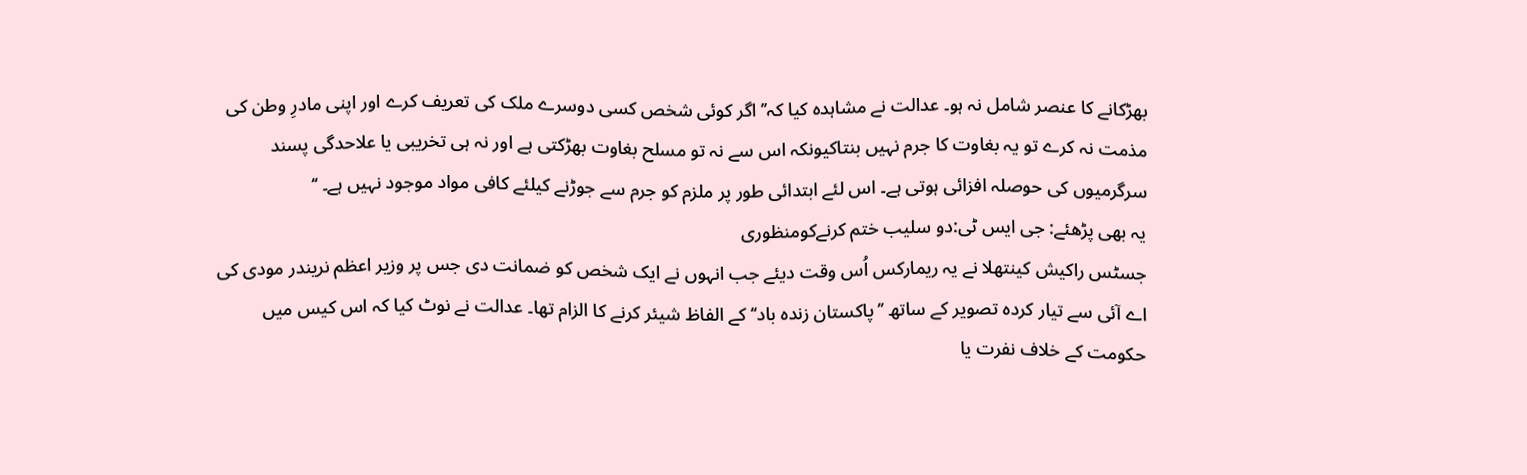بھڑکانے کا عنصر شامل نہ ہو۔ عدالت نے مشاہدہ کیا کہ’’اگر کوئی شخص کسی دوسرے ملک کی تعریف کرے اور اپنی مادرِ وطن کی مذمت نہ کرے تو یہ بغاوت کا جرم نہیں بنتاکیونکہ اس سے نہ تو مسلح بغاوت بھڑکتی ہے اور نہ ہی تخریبی یا علاحدگی پسند سرگرمیوں کی حوصلہ افزائی ہوتی ہے۔ اس لئے ابتدائی طور پر ملزم کو جرم سے جوڑنے کیلئے کافی مواد موجود نہیں ہے۔ ‘‘
یہ بھی پڑھئے: جی ایس ٹی:دو سلیب ختم کرنےکومنظوری
جسٹس راکیش کینتھلا نے یہ ریمارکس اُس وقت دیئے جب انہوں نے ایک شخص کو ضمانت دی جس پر وزیر اعظم نریندر مودی کی اے آئی سے تیار کردہ تصویر کے ساتھ ’’پاکستان زندہ باد‘‘ کے الفاظ شیئر کرنے کا الزام تھا۔ عدالت نے نوٹ کیا کہ اس کیس میں حکومت کے خلاف نفرت یا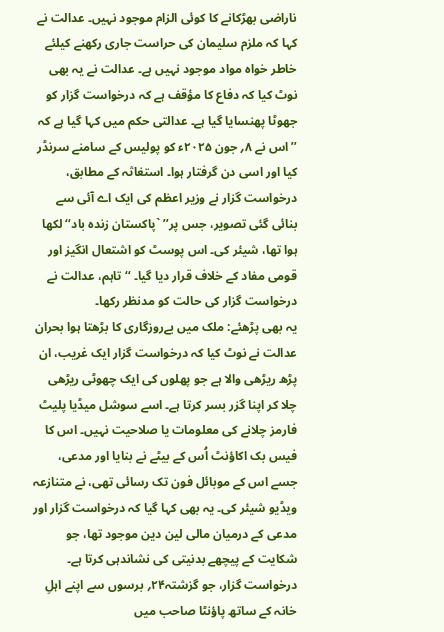ناراضی بھڑکانے کا کوئی الزام موجود نہیں۔ عدالت نے کہا کہ ملزم سلیمان کی حراست جاری رکھنے کیلئے خاطر خواہ مواد موجود نہیں ہے۔ عدالت نے یہ بھی نوٹ کیا کہ دفاع کا مؤقف ہے کہ درخواست گزار کو جھوٹا پھنسایا گیا ہے۔ عدالتی حکم میں کہا گیا ہے کہ ’’اس نے ۸؍ جون ۲۰۲۵ء کو پولیس کے سامنے سرنڈر کیا اور اسی دن گرفتار ہوا۔ استغاثہ کے مطابق، درخواست گزار نے وزیر اعظم کی ایک اے آئی سے بنائی گئی تصویر، جس پر’’ `پاکستان زندہ باد‘‘ لکھا ہوا تھا، شیئر کی۔ اس پوسٹ کو اشتعال انگیز اور قومی مفاد کے خلاف قرار دیا گیا۔ ‘‘تاہم، عدالت نے درخواست گزار کی حالت کو مدنظر رکھا۔
یہ بھی پڑھئے: ملک میں بےروزگاری کا بڑھتا ہوا بحران
عدالت نے نوٹ کیا کہ درخواست گزار ایک غریب، ان پڑھ ریڑھی والا ہے جو پھلوں کی ایک چھوٹی ریڑھی چلا کر اپنا گزر بسر کرتا ہے۔ اسے سوشل میڈیا پلیٹ فارمز چلانے کی معلومات یا صلاحیت نہیں۔ اس کا فیس بک اکاؤنٹ اُس کے بیٹے نے بنایا اور مدعی، جسے اس کے موبائل فون تک رسائی تھی، نے متنازعہ ویڈیو شیئر کی۔ یہ بھی کہا گیا کہ درخواست گزار اور مدعی کے درمیان مالی لین دین موجود تھا، جو شکایت کے پیچھے بدنیتی کی نشاندہی کرتا ہے۔ درخواست گزار، جو گزشتہ۲۴؍ برسوں سے اپنے اہلِ خانہ کے ساتھ پاؤنٹا صاحب میں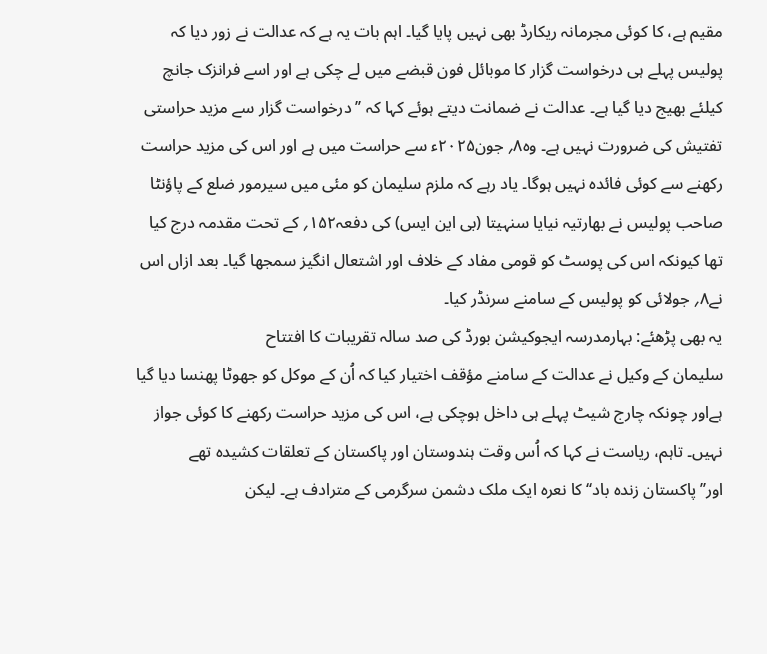مقیم ہے، کا کوئی مجرمانہ ریکارڈ بھی نہیں پایا گیا۔ اہم بات یہ ہے کہ عدالت نے زور دیا کہ پولیس پہلے ہی درخواست گزار کا موبائل فون قبضے میں لے چکی ہے اور اسے فرانزک جانچ کیلئے بھیج دیا گیا ہے۔ عدالت نے ضمانت دیتے ہوئے کہا کہ ’’درخواست گزار سے مزید حراستی تفتیش کی ضرورت نہیں ہے۔ وہ۸؍ جون۲۰۲۵ء سے حراست میں ہے اور اس کی مزید حراست رکھنے سے کوئی فائدہ نہیں ہوگا۔ یاد رہے کہ ملزم سلیمان کو مئی میں سیرمور ضلع کے پاؤنٹا صاحب پولیس نے بھارتیہ نیایا سنہیتا (بی این ایس) کی دفعہ۱۵۲؍ کے تحت مقدمہ درج کیا تھا کیونکہ اس کی پوسٹ کو قومی مفاد کے خلاف اور اشتعال انگیز سمجھا گیا۔ بعد ازاں اس نے۸؍ جولائی کو پولیس کے سامنے سرنڈر کیا۔
یہ بھی پڑھئے: بہارمدرسہ ایجوکیشن بورڈ کی صد سالہ تقریبات کا افتتاح
سلیمان کے وکیل نے عدالت کے سامنے مؤقف اختیار کیا کہ اُن کے موکل کو جھوٹا پھنسا دیا گیا ہےاور چونکہ چارج شیٹ پہلے ہی داخل ہوچکی ہے، اس کی مزید حراست رکھنے کا کوئی جواز نہیں۔ تاہم، ریاست نے کہا کہ اُس وقت ہندوستان اور پاکستان کے تعلقات کشیدہ تھے اور’’پاکستان زندہ باد‘‘ کا نعرہ ایک ملک دشمن سرگرمی کے مترادف ہے۔ لیکن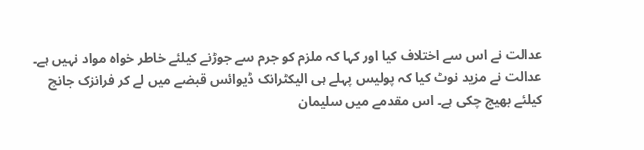عدالت نے اس سے اختلاف کیا اور کہا کہ ملزم کو جرم سے جوڑنے کیلئے خاطر خواہ مواد نہیں ہے۔ عدالت نے مزید نوٹ کیا کہ پولیس پہلے ہی الیکٹرانک ڈیوائس قبضے میں لے کر فرانزک جانچ کیلئے بھیج چکی ہے۔ اس مقدمے میں سلیمان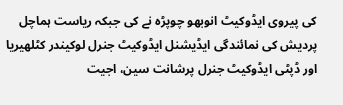کی پیروی ایڈوکیٹ انوبھو چوپڑہ نے کی جبکہ ریاست ہماچل پردیش کی نمائندگی ایڈیشنل ایڈوکیٹ جنرل لوکیندر کٹلھیریا اور ڈپٹی ایڈوکیٹ جنرل پرشانت سین، اجیت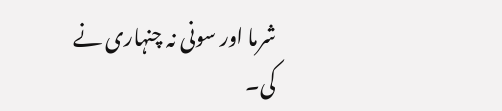شرما اور سونی نہ چنہاری نے کی۔